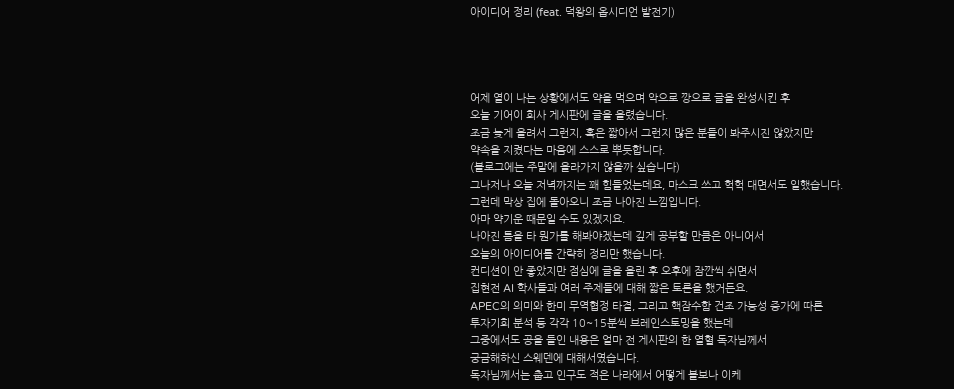아이디어 정리 (feat. 덕왕의 옵시디언 발전기)




어제 열이 나는 상황에서도 약을 먹으며 악으로 깡으로 글을 완성시킨 후
오늘 기어이 회사 게시판에 글을 올렸습니다.
조금 늦게 올려서 그런지, 혹은 짧아서 그런지 많은 분들이 봐주시진 않았지만
약속을 지켰다는 마음에 스스로 뿌듯합니다.
(블로그에는 주말에 올라가지 않을까 싶습니다)
그나저나 오늘 저녁까지는 꽤 힘들었는데요, 마스크 쓰고 헉헉 대면서도 일했습니다.
그런데 막상 집에 돌아오니 조금 나아진 느낌입니다.
아마 약기운 때문일 수도 있겠지요.
나아진 틈을 타 뭔가를 해봐야겠는데 깊게 공부할 만큼은 아니어서
오늘의 아이디어를 간략히 정리만 했습니다.
컨디션이 안 좋았지만 점심에 글을 올린 후 오후에 잠깐씩 쉬면서
집현전 AI 학사들과 여러 주제들에 대해 짧은 토론을 했거든요.
APEC의 의미와 한미 무역협정 타결, 그리고 핵잠수함 건조 가능성 증가에 따른
투자기회 분석 등 각각 10~15분씩 브레인스토밍을 했는데
그중에서도 공을 들인 내용은 얼마 전 게시판의 한 열혈 독자님께서
궁금해하신 스웨덴에 대해서였습니다.
독자님께서는 춥고 인구도 적은 나라에서 어떻게 볼보나 이케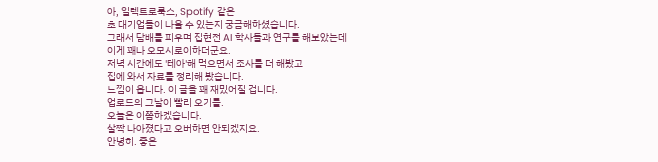아, 일렉트로룩스, Spotify 같은
초 대기업들이 나올 수 있는지 궁금해하셨습니다.
그래서 담배를 피우며 집현전 AI 학사들과 연구를 해보았는데
이게 꽤나 오모시로이하더군요.
저녁 시간에도 '테아'해 먹으면서 조사를 더 해봤고
집에 와서 자료를 정리해 봤습니다.
느낌이 옵니다. 이 글을 꽤 재밌어질 겁니다.
업로드의 그날이 빨리 오기를.
오늘은 이쯤하겠습니다.
살짝 나아졌다고 오버하면 안되겠지요.
안녕히. 좋은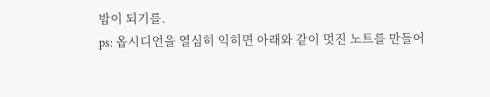밤이 되기를.
ps: 옵시디언을 열심히 익히면 아래와 같이 멋진 노트를 만들어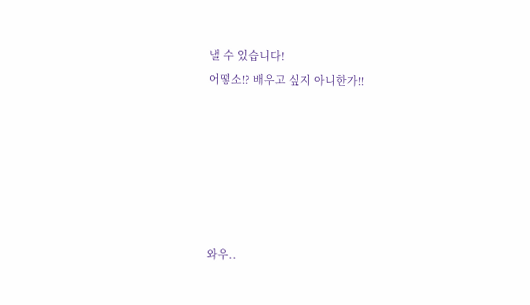낼 수 있습니다!
어떻소!? 배우고 싶지 아니한가!!






와우..